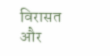विरासत और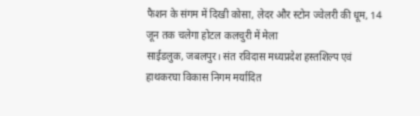फैशन के संगम में दिखी कोसा, लेदर और स्टोन ज्वेलरी की धूम, 14 जून तक चलेगा होटल कलचुरी में मेला
साईडलुक, जबलपुर। संत रविदास मध्यप्रदेश हस्तशिल्प एवं हाथकरघा विकास निगम मर्यादित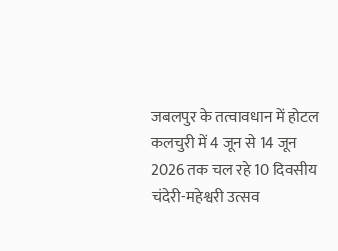जबलपुर के तत्वावधान में होटल कलचुरी में 4 जून से 14 जून 2026 तक चल रहे 10 दिवसीय चंदेरी-महेश्वरी उत्सव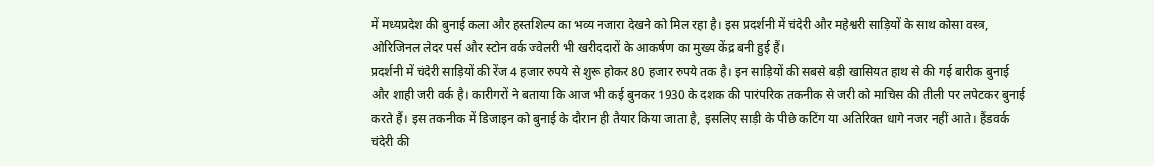में मध्यप्रदेश की बुनाई कला और हस्तशिल्प का भव्य नजारा देखने को मिल रहा है। इस प्रदर्शनी में चंदेरी और महेश्वरी साड़ियों के साथ कोसा वस्त्र, ओरिजिनल लेदर पर्स और स्टोन वर्क ज्वेलरी भी खरीददारों के आकर्षण का मुख्य केंद्र बनी हुई हैं।
प्रदर्शनी में चंदेरी साड़ियों की रेंज 4 हजार रुपये से शुरू होकर 80 हजार रुपये तक है। इन साड़ियों की सबसे बड़ी खासियत हाथ से की गई बारीक बुनाई और शाही जरी वर्क है। कारीगरों ने बताया कि आज भी कई बुनकर 1930 के दशक की पारंपरिक तकनीक से जरी को माचिस की तीली पर लपेटकर बुनाई करते हैं। इस तकनीक में डिजाइन को बुनाई के दौरान ही तैयार किया जाता है, इसलिए साड़ी के पीछे कटिंग या अतिरिक्त धागे नजर नहीं आते। हैंडवर्क चंदेरी की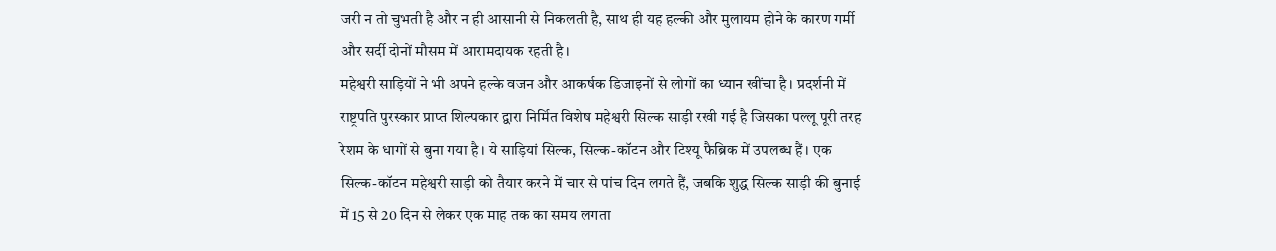जरी न तो चुभती है और न ही आसानी से निकलती है, साथ ही यह हल्की और मुलायम होने के कारण गर्मी और सर्दी दोनों मौसम में आरामदायक रहती है।
महेश्वरी साड़ियों ने भी अपने हल्के वजन और आकर्षक डिजाइनों से लोगों का ध्यान खींचा है। प्रदर्शनी में राष्ट्रपति पुरस्कार प्राप्त शिल्पकार द्वारा निर्मित विशेष महेश्वरी सिल्क साड़ी रखी गई है जिसका पल्लू पूरी तरह रेशम के धागों से बुना गया है। ये साड़ियां सिल्क, सिल्क-कॉटन और टिश्यू फैब्रिक में उपलब्ध हैं। एक सिल्क-कॉटन महेश्वरी साड़ी को तैयार करने में चार से पांच दिन लगते हैं, जबकि शुद्ध सिल्क साड़ी की बुनाई में 15 से 20 दिन से लेकर एक माह तक का समय लगता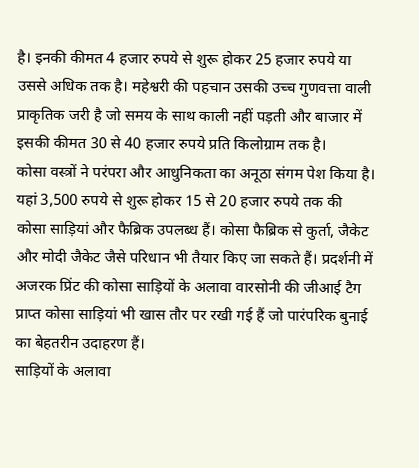है। इनकी कीमत 4 हजार रुपये से शुरू होकर 25 हजार रुपये या उससे अधिक तक है। महेश्वरी की पहचान उसकी उच्च गुणवत्ता वाली प्राकृतिक जरी है जो समय के साथ काली नहीं पड़ती और बाजार में इसकी कीमत 30 से 40 हजार रुपये प्रति किलोग्राम तक है।
कोसा वस्त्रों ने परंपरा और आधुनिकता का अनूठा संगम पेश किया है। यहां 3,500 रुपये से शुरू होकर 15 से 20 हजार रुपये तक की कोसा साड़ियां और फैब्रिक उपलब्ध हैं। कोसा फैब्रिक से कुर्ता, जैकेट और मोदी जैकेट जैसे परिधान भी तैयार किए जा सकते हैं। प्रदर्शनी में अजरक प्रिंट की कोसा साड़ियों के अलावा वारसोनी की जीआई टैग प्राप्त कोसा साड़ियां भी खास तौर पर रखी गई हैं जो पारंपरिक बुनाई का बेहतरीन उदाहरण हैं।
साड़ियों के अलावा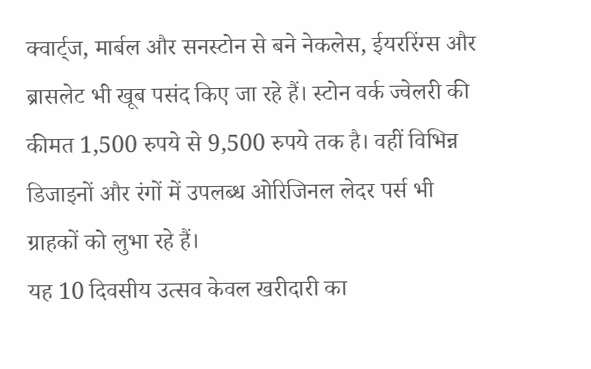क्वार्ट्ज, मार्बल और सनस्टोन से बने नेकलेस, ईयररिंग्स और ब्रासलेट भी खूब पसंद किए जा रहे हैं। स्टोन वर्क ज्वेलरी की कीमत 1,500 रुपये से 9,500 रुपये तक है। वहीं विभिन्न डिजाइनों और रंगों में उपलब्ध ओरिजिनल लेदर पर्स भी ग्राहकों को लुभा रहे हैं।
यह 10 दिवसीय उत्सव केवल खरीदारी का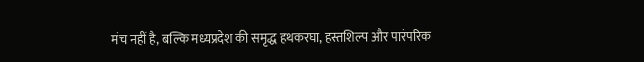मंच नहीं है, बल्कि मध्यप्रदेश की समृद्ध हथकरघा, हस्तशिल्प और पारंपरिक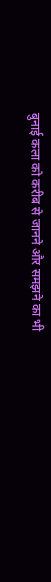बुनाई कला को करीब से जानने और समझने का भी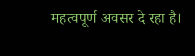महत्वपूर्ण अवसर दे रहा है।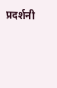प्रदर्शनी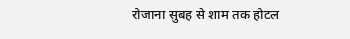रोजाना सुबह से शाम तक होटल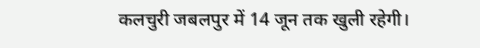कलचुरी जबलपुर में 14 जून तक खुली रहेगी।